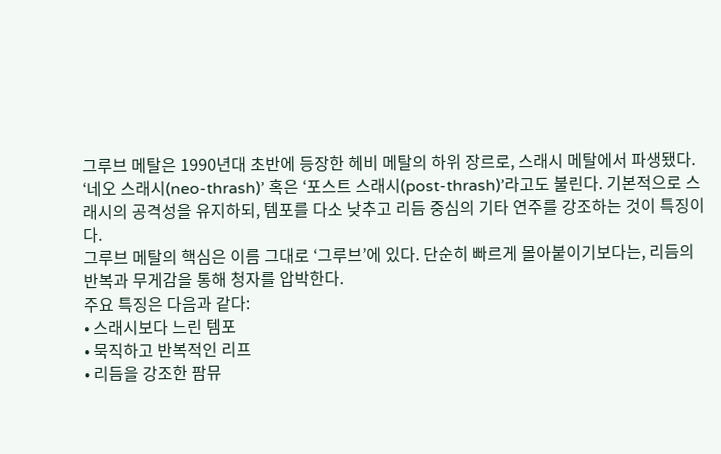그루브 메탈은 1990년대 초반에 등장한 헤비 메탈의 하위 장르로, 스래시 메탈에서 파생됐다. ‘네오 스래시(neo-thrash)’ 혹은 ‘포스트 스래시(post-thrash)’라고도 불린다. 기본적으로 스래시의 공격성을 유지하되, 템포를 다소 낮추고 리듬 중심의 기타 연주를 강조하는 것이 특징이다.
그루브 메탈의 핵심은 이름 그대로 ‘그루브’에 있다. 단순히 빠르게 몰아붙이기보다는, 리듬의 반복과 무게감을 통해 청자를 압박한다.
주요 특징은 다음과 같다:
• 스래시보다 느린 템포
• 묵직하고 반복적인 리프
• 리듬을 강조한 팜뮤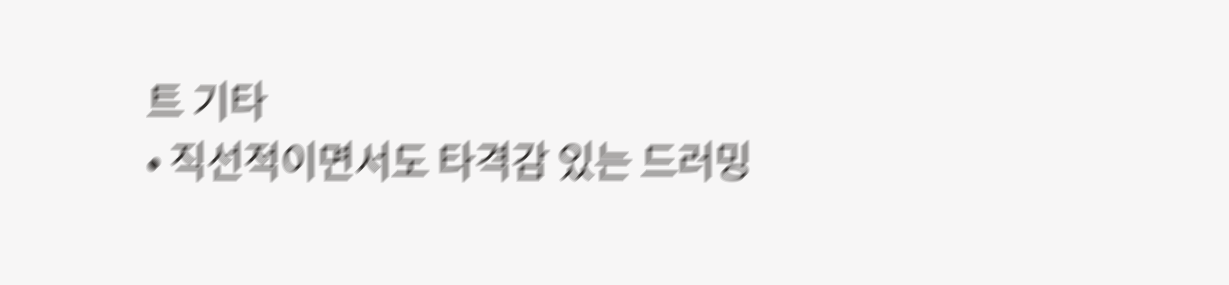트 기타
• 직선적이면서도 타격감 있는 드러밍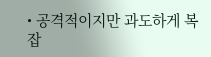• 공격적이지만 과도하게 복잡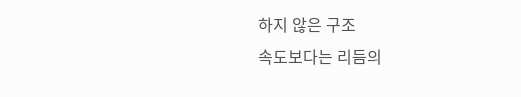하지 않은 구조
속도보다는 리듬의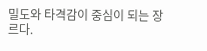밀도와 타격감이 중심이 되는 장르다.